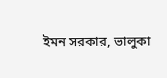ইমন সরকার, ভালুকা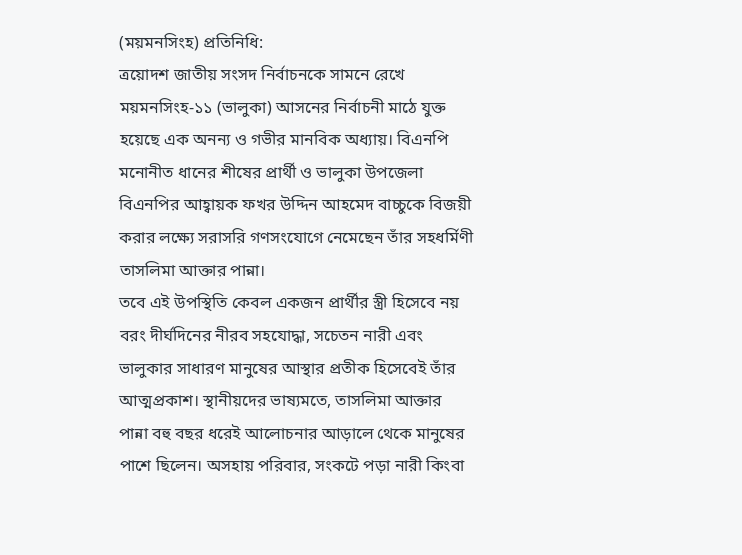(ময়মনসিংহ) প্রতিনিধি:
ত্রয়োদশ জাতীয় সংসদ নির্বাচনকে সামনে রেখে ময়মনসিংহ-১১ (ভালুকা) আসনের নির্বাচনী মাঠে যুক্ত হয়েছে এক অনন্য ও গভীর মানবিক অধ্যায়। বিএনপি মনোনীত ধানের শীষের প্রার্থী ও ভালুকা উপজেলা বিএনপির আহ্বায়ক ফখর উদ্দিন আহমেদ বাচ্চুকে বিজয়ী করার লক্ষ্যে সরাসরি গণসংযোগে নেমেছেন তাঁর সহধর্মিণী তাসলিমা আক্তার পান্না।
তবে এই উপস্থিতি কেবল একজন প্রার্থীর স্ত্রী হিসেবে নয় বরং দীর্ঘদিনের নীরব সহযোদ্ধা, সচেতন নারী এবং ভালুকার সাধারণ মানুষের আস্থার প্রতীক হিসেবেই তাঁর আত্মপ্রকাশ। স্থানীয়দের ভাষ্যমতে, তাসলিমা আক্তার পান্না বহু বছর ধরেই আলোচনার আড়ালে থেকে মানুষের পাশে ছিলেন। অসহায় পরিবার, সংকটে পড়া নারী কিংবা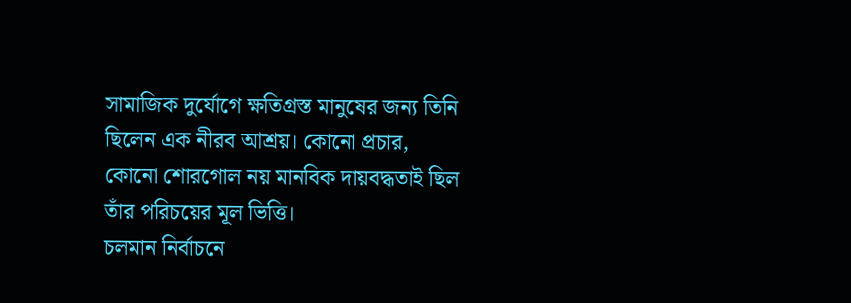সামাজিক দুর্যোগে ক্ষতিগ্রস্ত মানুষের জন্য তিনি ছিলেন এক নীরব আশ্রয়। কোনো প্রচার, কোনো শোরগোল নয় মানবিক দায়বদ্ধতাই ছিল তাঁর পরিচয়ের মূল ভিত্তি।
চলমান নির্বাচনে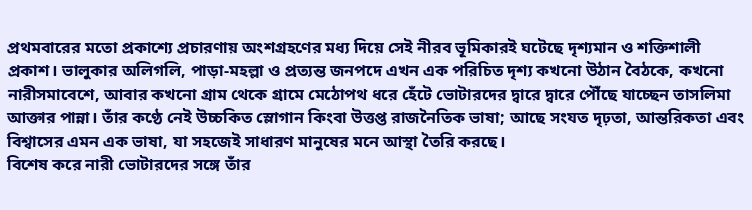প্রথমবারের মতো প্রকাশ্যে প্রচারণায় অংশগ্রহণের মধ্য দিয়ে সেই নীরব ভূমিকারই ঘটেছে দৃশ্যমান ও শক্তিশালী প্রকাশ। ভালুকার অলিগলি, পাড়া-মহল্লা ও প্রত্যন্ত জনপদে এখন এক পরিচিত দৃশ্য কখনো উঠান বৈঠকে, কখনো নারীসমাবেশে, আবার কখনো গ্রাম থেকে গ্রামে মেঠোপথ ধরে হেঁটে ভোটারদের দ্বারে দ্বারে পৌঁছে যাচ্ছেন তাসলিমা আক্তার পান্না। তাঁর কণ্ঠে নেই উচ্চকিত স্লোগান কিংবা উত্তপ্ত রাজনৈতিক ভাষা; আছে সংযত দৃঢ়তা, আন্তরিকতা এবং বিশ্বাসের এমন এক ভাষা, যা সহজেই সাধারণ মানুষের মনে আস্থা তৈরি করছে।
বিশেষ করে নারী ভোটারদের সঙ্গে তাঁর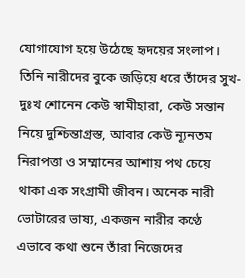যোগাযোগ হয়ে উঠেছে হৃদয়ের সংলাপ। তিনি নারীদের বুকে জড়িয়ে ধরে তাঁদের সুখ-দুঃখ শোনেন কেউ স্বামীহারা, কেউ সন্তান নিয়ে দুশ্চিন্তাগ্রস্ত, আবার কেউ ন্যূনতম নিরাপত্তা ও সম্মানের আশায় পথ চেয়ে থাকা এক সংগ্রামী জীবন। অনেক নারী ভোটারের ভাষ্য, একজন নারীর কণ্ঠে এভাবে কথা শুনে তাঁরা নিজেদের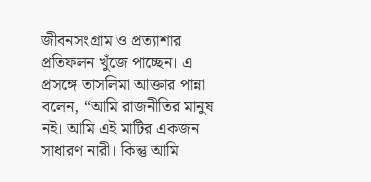জীবনসংগ্রাম ও প্রত্যাশার প্রতিফলন খুঁজে পাচ্ছেন। এ প্রসঙ্গে তাসলিমা আক্তার পান্না বলেন, “আমি রাজনীতির মানুষ নই। আমি এই মাটির একজন সাধারণ নারী। কিন্তু আমি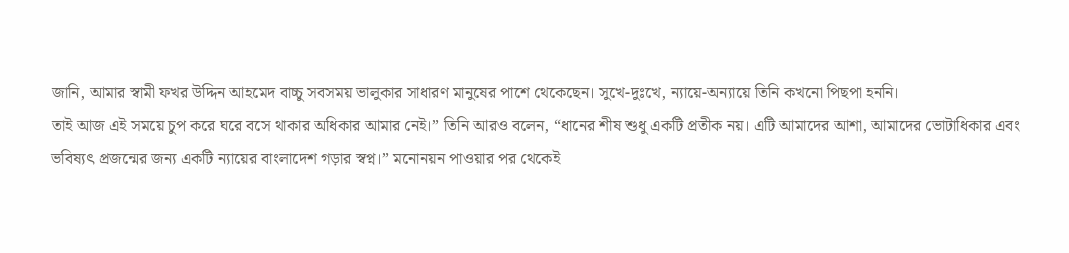জানি, আমার স্বামী ফখর উদ্দিন আহমেদ বাচ্চু সবসময় ভালুকার সাধারণ মানুষের পাশে থেকেছেন। সুখে-দুঃখে, ন্যায়ে-অন্যায়ে তিনি কখনো পিছপা হননি।
তাই আজ এই সময়ে চুপ করে ঘরে বসে থাকার অধিকার আমার নেই।” তিনি আরও বলেন, “ধানের শীষ শুধু একটি প্রতীক নয়। এটি আমাদের আশা, আমাদের ভোটাধিকার এবং ভবিষ্যৎ প্রজন্মের জন্য একটি ন্যায়ের বাংলাদেশ গড়ার স্বপ্ন।” মনোনয়ন পাওয়ার পর থেকেই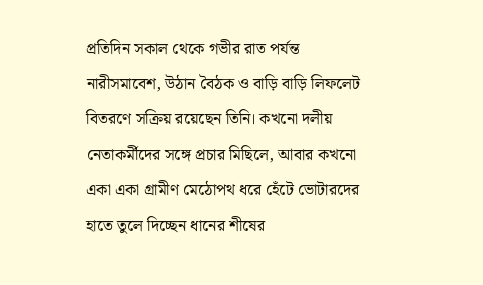প্রতিদিন সকাল থেকে গভীর রাত পর্যন্ত নারীসমাবেশ, উঠান বৈঠক ও বাড়ি বাড়ি লিফলেট বিতরণে সক্রিয় রয়েছেন তিনি। কখনো দলীয় নেতাকর্মীদের সঙ্গে প্রচার মিছিলে, আবার কখনো একা একা গ্রামীণ মেঠোপথ ধরে হেঁটে ভোটারদের হাতে তুলে দিচ্ছেন ধানের শীষের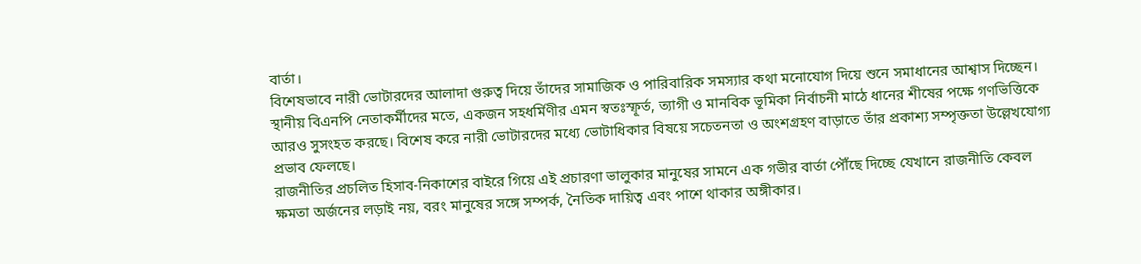বার্তা।
বিশেষভাবে নারী ভোটারদের আলাদা গুরুত্ব দিয়ে তাঁদের সামাজিক ও পারিবারিক সমস্যার কথা মনোযোগ দিয়ে শুনে সমাধানের আশ্বাস দিচ্ছেন। স্থানীয় বিএনপি নেতাকর্মীদের মতে, একজন সহধর্মিণীর এমন স্বতঃস্ফূর্ত, ত্যাগী ও মানবিক ভূমিকা নির্বাচনী মাঠে ধানের শীষের পক্ষে গণভিত্তিকে আরও সুসংহত করছে। বিশেষ করে নারী ভোটারদের মধ্যে ভোটাধিকার বিষয়ে সচেতনতা ও অংশগ্রহণ বাড়াতে তাঁর প্রকাশ্য সম্পৃক্ততা উল্লেখযোগ্য প্রভাব ফেলছে।
রাজনীতির প্রচলিত হিসাব-নিকাশের বাইরে গিয়ে এই প্রচারণা ভালুকার মানুষের সামনে এক গভীর বার্তা পৌঁছে দিচ্ছে যেখানে রাজনীতি কেবল ক্ষমতা অর্জনের লড়াই নয়, বরং মানুষের সঙ্গে সম্পর্ক, নৈতিক দায়িত্ব এবং পাশে থাকার অঙ্গীকার।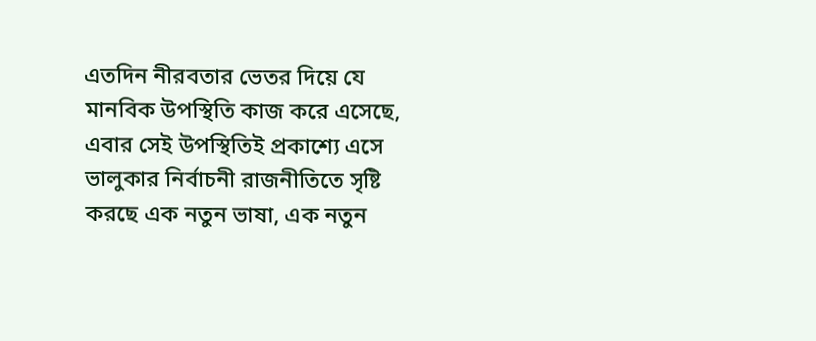এতদিন নীরবতার ভেতর দিয়ে যে মানবিক উপস্থিতি কাজ করে এসেছে, এবার সেই উপস্থিতিই প্রকাশ্যে এসে ভালুকার নির্বাচনী রাজনীতিতে সৃষ্টি করছে এক নতুন ভাষা, এক নতুন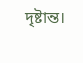দৃষ্টান্ত।